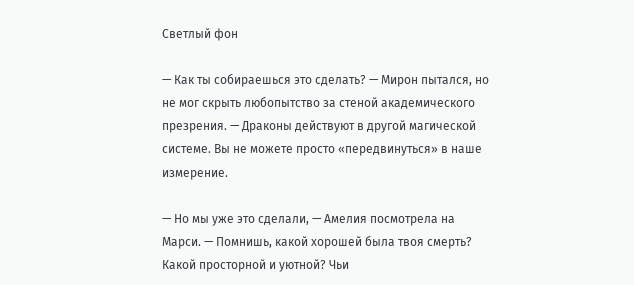Светлый фон

— Как ты собираешься это сделать? — Мирон пытался, но не мог скрыть любопытство за стеной академического презрения. — Драконы действуют в другой магической системе. Вы не можете просто «передвинуться» в наше измерение.

— Но мы уже это сделали, — Амелия посмотрела на Марси. — Помнишь, какой хорошей была твоя смерть? Какой просторной и уютной? Чьи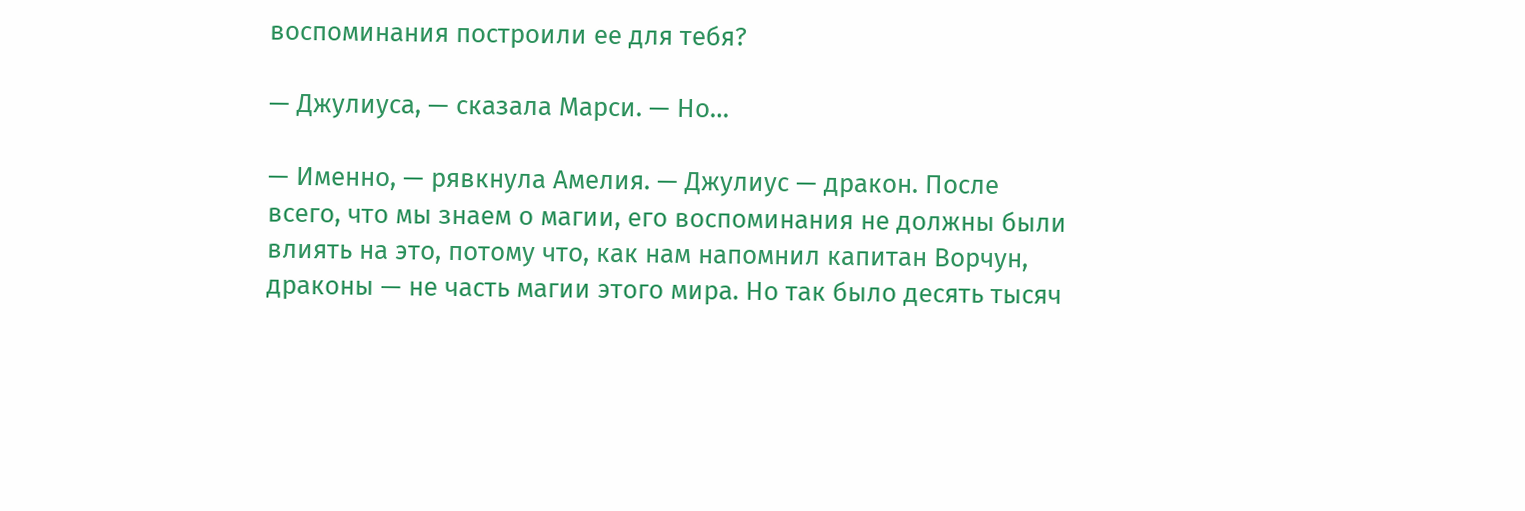воспоминания построили ее для тебя?

— Джулиуса, — сказала Марси. — Но…

— Именно, — рявкнула Амелия. — Джулиус — дракон. После всего, что мы знаем о магии, его воспоминания не должны были влиять на это, потому что, как нам напомнил капитан Ворчун, драконы — не часть магии этого мира. Но так было десять тысяч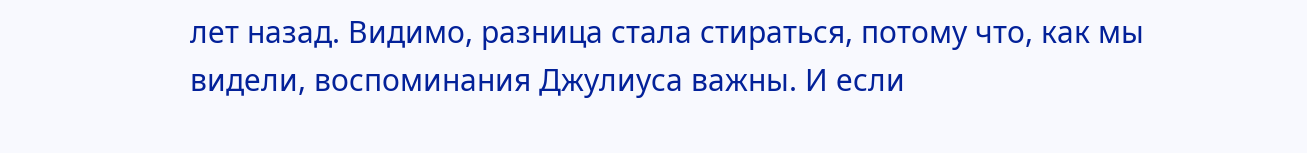лет назад. Видимо, разница стала стираться, потому что, как мы видели, воспоминания Джулиуса важны. И если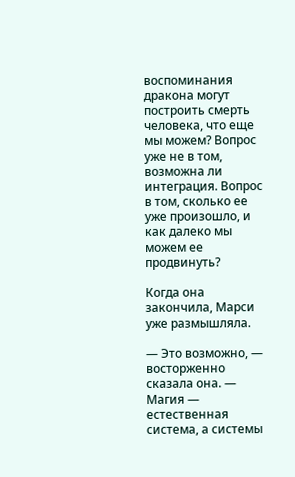воспоминания дракона могут построить смерть человека, что еще мы можем? Вопрос уже не в том, возможна ли интеграция. Вопрос в том, сколько ее уже произошло, и как далеко мы можем ее продвинуть?

Когда она закончила, Марси уже размышляла.

— Это возможно, — восторженно сказала она. — Магия — естественная система, а системы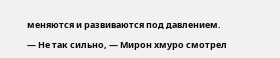меняются и развиваются под давлением.

— Не так сильно, — Мирон хмуро смотрел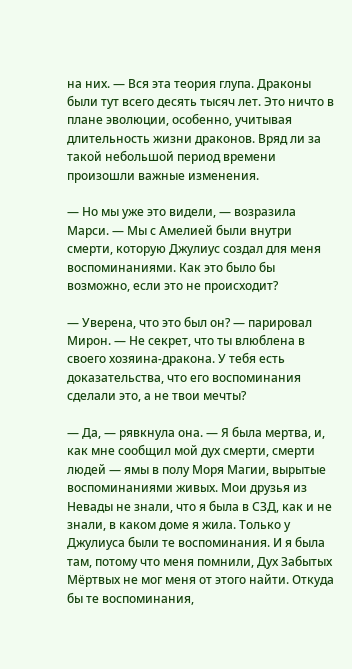на них. — Вся эта теория глупа. Драконы были тут всего десять тысяч лет. Это ничто в плане эволюции, особенно, учитывая длительность жизни драконов. Вряд ли за такой небольшой период времени произошли важные изменения.

— Но мы уже это видели, — возразила Марси. — Мы с Амелией были внутри смерти, которую Джулиус создал для меня воспоминаниями. Как это было бы возможно, если это не происходит?

— Уверена, что это был он? — парировал Мирон. — Не секрет, что ты влюблена в своего хозяина-дракона. У тебя есть доказательства, что его воспоминания сделали это, а не твои мечты?

— Да, — рявкнула она. — Я была мертва, и, как мне сообщил мой дух смерти, смерти людей — ямы в полу Моря Магии, вырытые воспоминаниями живых. Мои друзья из Невады не знали, что я была в СЗД, как и не знали, в каком доме я жила. Только у Джулиуса были те воспоминания. И я была там, потому что меня помнили, Дух Забытых Мёртвых не мог меня от этого найти. Откуда бы те воспоминания,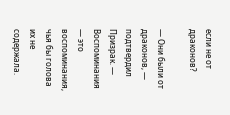если не от драконов?

— Они были от драконов, — подтвердил Призрак. — Воспоминания — это воспоминания, чья бы голова их не содержала.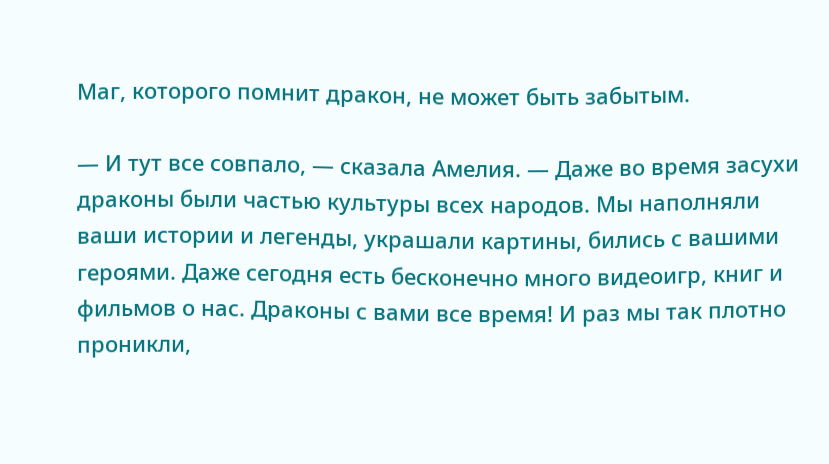Маг, которого помнит дракон, не может быть забытым.

— И тут все совпало, — сказала Амелия. — Даже во время засухи драконы были частью культуры всех народов. Мы наполняли ваши истории и легенды, украшали картины, бились с вашими героями. Даже сегодня есть бесконечно много видеоигр, книг и фильмов о нас. Драконы с вами все время! И раз мы так плотно проникли,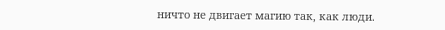ничто не двигает магию так, как люди.